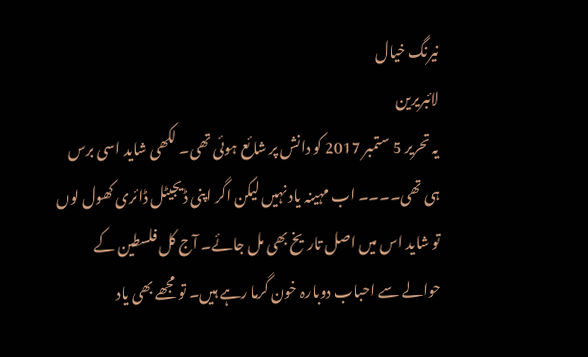نیرنگ خیال
لائبریرین
یہ تحریر 5 ستمبر 2017 کو دانش پر شائع ہوئی تھی۔ لکھی شاید اسی برس ہی تھی۔۔۔۔ اب مہینہ یاد نہیں لیکن اگر اپنی ڈیجیٹل ڈائری کھول لوں تو شاید اس میں اصل تاریخ بھی مل جائے۔ آج کل فلسطین کے حوالے سے احباب دوبارہ خون گرما رہے ہیں۔ تو مجھے بھی یاد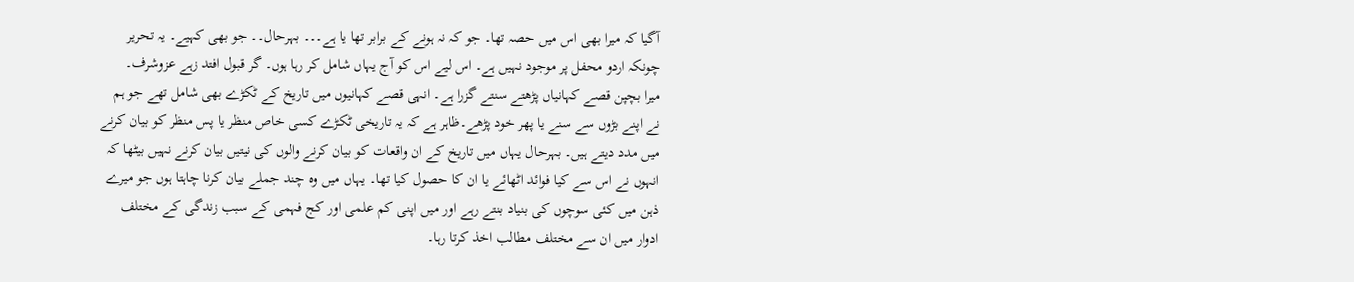آگیا کہ میرا بھی اس میں حصہ تھا۔ جو کہ نہ ہونے کے برابر تھا یا ہے۔۔۔ بہرحال۔۔ جو بھی کہیے۔ یہ تحریر چونکہ اردو محفل پر موجود نہیں ہے۔ اس لیے اس کو آج یہاں شامل کر رہا ہوں۔ گر قبول افتد زہے عزوشرف۔
میرا بچپن قصے کہانیاں پڑھتے سنتے گزرا ہے۔ انہی قصے کہانیوں میں تاریخ کے ٹکڑے بھی شامل تھے جو ہم نے اپنے بڑوں سے سنے یا پھر خود پڑھے۔ظاہر ہے کہ یہ تاریخی ٹکڑے کسی خاص منظر یا پس منظر کو بیان کرنے میں مدد دیتے ہیں۔ بہرحال یہاں میں تاریخ کے ان واقعات کو بیان کرنے والوں کی نیتیں بیان کرنے نہیں بیٹھا کہ انہوں نے اس سے کیا فوائد اٹھائے یا ان کا حصول کیا تھا۔ یہاں میں وہ چند جملے بیان کرنا چاہتا ہوں جو میرے ذہن میں کئی سوچوں کی بنیاد بنتے رہے اور میں اپنی کم علمی اور کج فہمی کے سبب زندگی کے مختلف ادوار میں ان سے مختلف مطالب اخذ کرتا رہا۔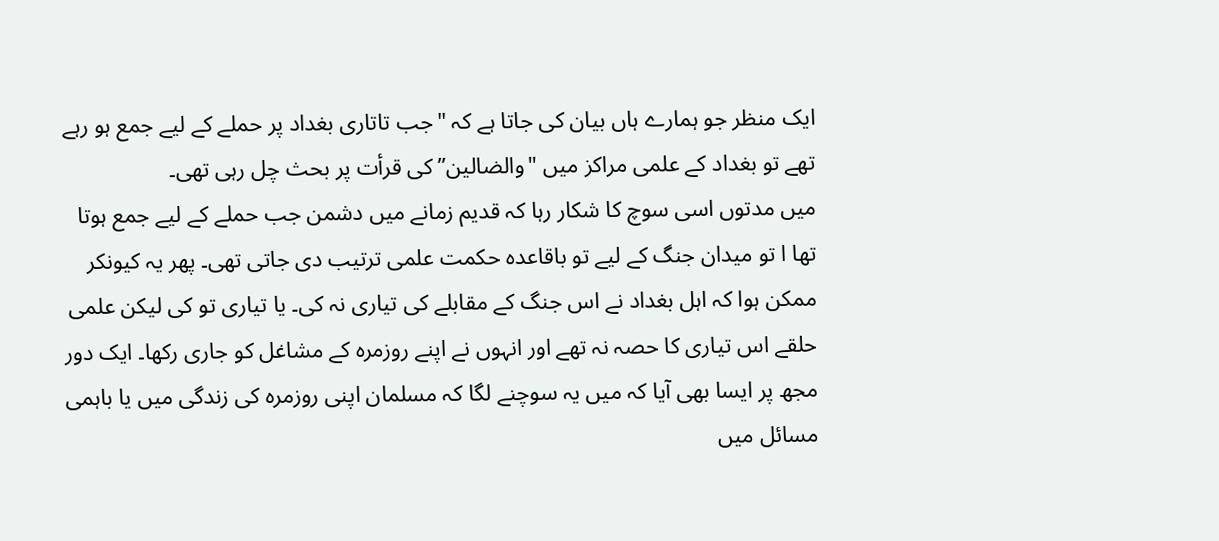ایک منظر جو ہمارے ہاں بیان کی جاتا ہے کہ "جب تاتاری بغداد پر حملے کے لیے جمع ہو رہے تھے تو بغداد کے علمی مراکز میں "والضالین” کی قرأت پر بحث چل رہی تھی۔
میں مدتوں اسی سوچ کا شکار رہا کہ قدیم زمانے میں دشمن جب حملے کے لیے جمع ہوتا تھا ا تو میدان جنگ کے لیے تو باقاعدہ حکمت علمی ترتیب دی جاتی تھی۔ پھر یہ کیونکر ممکن ہوا کہ اہل بغداد نے اس جنگ کے مقابلے کی تیاری نہ کی۔ یا تیاری تو کی لیکن علمی حلقے اس تیاری کا حصہ نہ تھے اور انہوں نے اپنے روزمرہ کے مشاغل کو جاری رکھا۔ ایک دور مجھ پر ایسا بھی آیا کہ میں یہ سوچنے لگا کہ مسلمان اپنی روزمرہ کی زندگی میں یا باہمی مسائل میں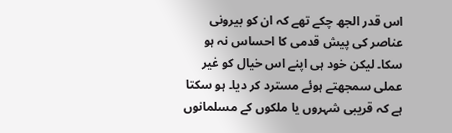اس قدر الجھ چکے تھے کہ ان کو بیرونی عناصر کی پیش قدمی کا احساس نہ ہو سکا۔ لیکن خود ہی اپنے اس خیال کو غیر عملی سمجھتے ہوئے مسترد کر دیا۔ ہو سکتا ہے کہ قریبی شہروں یا ملکوں کے مسلمانوں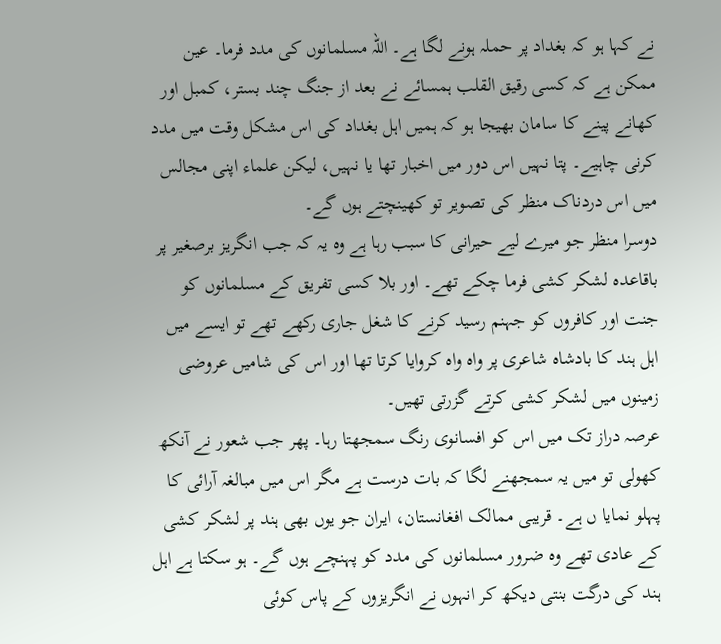نے کہا ہو کہ بغداد پر حملہ ہونے لگا ہے۔ اللہ مسلمانوں کی مدد فرما۔ عین ممکن ہے کہ کسی رقیق القلب ہمسائے نے بعد از جنگ چند بستر، کمبل اور کھانے پینے کا سامان بھیجا ہو کہ ہمیں اہل بغداد کی اس مشکل وقت میں مدد کرنی چاہیے۔ پتا نہیں اس دور میں اخبار تھا یا نہیں، لیکن علماء اپنی مجالس میں اس دردناک منظر کی تصویر تو کھینچتے ہوں گے۔
دوسرا منظر جو میرے لیے حیرانی کا سبب رہا ہے وہ یہ کہ جب انگریز برصغیر پر باقاعدہ لشکر کشی فرما چکے تھے۔ اور بلا کسی تفریق کے مسلمانوں کو جنت اور کافروں کو جہنم رسید کرنے کا شغل جاری رکھے تھے تو ایسے میں اہل ہند کا بادشاہ شاعری پر واہ واہ کروایا کرتا تھا اور اس کی شامیں عروضی زمینوں میں لشکر کشی کرتے گزرتی تھیں۔
عرصہ دراز تک میں اس کو افسانوی رنگ سمجھتا رہا۔ پھر جب شعور نے آنکھ کھولی تو میں یہ سمجھنے لگا کہ بات درست ہے مگر اس میں مبالغہ آرائی کا پہلو نمایا ں ہے۔ قریبی ممالک افغانستان، ایران جو یوں بھی ہند پر لشکر کشی کے عادی تھے وہ ضرور مسلمانوں کی مدد کو پہنچے ہوں گے۔ ہو سکتا ہے اہل ہند کی درگت بنتی دیکھ کر انہوں نے انگریزوں کے پاس کوئی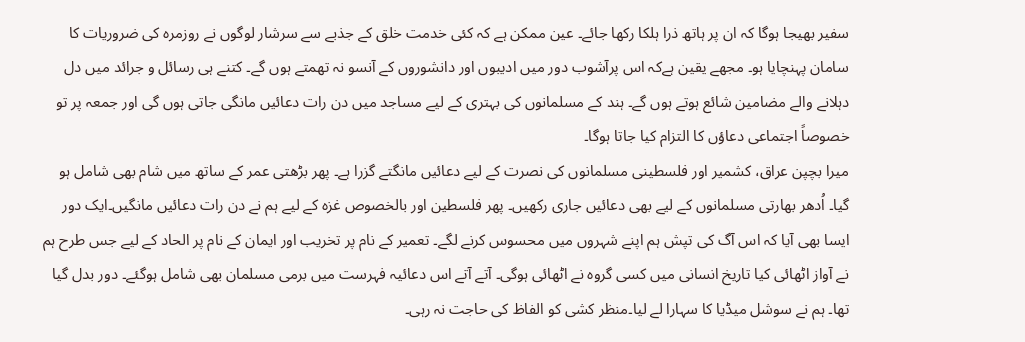سفیر بھیجا ہوگا کہ ان پر ہاتھ ذرا ہلکا رکھا جائے۔ عین ممکن ہے کہ کئی خدمت خلق کے جذبے سے سرشار لوگوں نے روزمرہ کی ضروریات کا سامان پہنچایا ہو۔ مجھے یقین ہےکہ اس پرآشوب دور میں ادیبوں اور دانشوروں کے آنسو نہ تھمتے ہوں گے۔ کتنے ہی رسائل و جرائد میں دل دہلانے والے مضامین شائع ہوتے ہوں گے۔ ہند کے مسلمانوں کی بہتری کے لیے مساجد میں دن رات دعائیں مانگی جاتی ہوں گی اور جمعہ پر تو خصوصاً اجتماعی دعاؤں کا التزام کیا جاتا ہوگا۔
میرا بچپن عراق، کشمیر اور فلسطینی مسلمانوں کی نصرت کے لیے دعائیں مانگتے گزرا ہے۔ پھر بڑھتی عمر کے ساتھ میں شام بھی شامل ہو گیا۔ اُدھر بھارتی مسلمانوں کے لیے بھی دعائیں جاری رکھیں۔ پھر فلسطین اور بالخصوص غزہ کے لیے ہم نے دن رات دعائیں مانگیں۔ایک دور ایسا بھی آیا کہ اس آگ کی تپش ہم اپنے شہروں میں محسوس کرنے لگے۔ تعمیر کے نام پر تخریب اور ایمان کے نام پر الحاد کے لیے جس طرح ہم نے آواز اٹھائی کیا تاریخ انسانی میں کسی گروہ نے اٹھائی ہوگی۔ آتے آتے اس دعائیہ فہرست میں برمی مسلمان بھی شامل ہوگئے۔ دور بدل گیا تھا۔ ہم نے سوشل میڈیا کا سہارا لے لیا۔منظر کشی کو الفاظ کی حاجت نہ رہی۔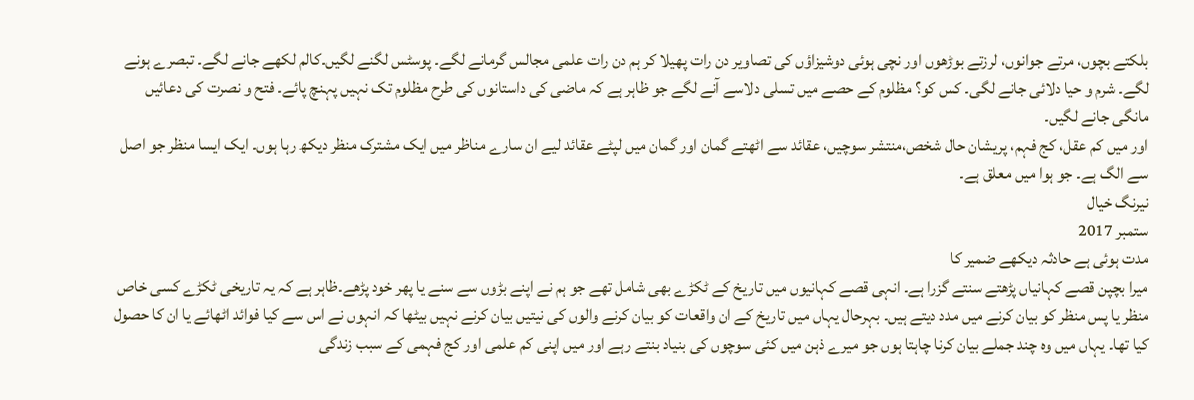بلکتے بچوں، مرتے جوانوں، لرزتے بوڑھوں اور نچی ہوئی دوشیزاؤں کی تصاویر دن رات پھیلا کر ہم دن رات علمی مجالس گرمانے لگے۔ پوسٹس لگنے لگیں۔کالم لکھے جانے لگے۔ تبصرے ہونے لگے۔ شرم و حیا دلائی جانے لگی۔ کس کو؟ مظلوم کے حصے میں تسلی دلاسے آنے لگے جو ظاہر ہے کہ ماضی کی داستانوں کی طرح مظلوم تک نہیں پہنچ پائے۔ فتح و نصرت کی دعائیں مانگی جانے لگیں۔
اور میں کم عقل، کج فہم، پریشان حال شخص،منتشر سوچیں، عقائد سے اٹھتے گمان اور گمان میں لپٹے عقائد لیے ان سارے مناظر میں ایک مشترک منظر دیکھ رہا ہوں۔ ایک ایسا منظر جو اصل سے الگ ہے۔ جو ہوا میں معلق ہے۔
نیرنگ خیال
ستمبر 2017
مدت ہوئی ہے حادثہ دیکھے ضمیر کا
میرا بچپن قصے کہانیاں پڑھتے سنتے گزرا ہے۔ انہی قصے کہانیوں میں تاریخ کے ٹکڑے بھی شامل تھے جو ہم نے اپنے بڑوں سے سنے یا پھر خود پڑھے۔ظاہر ہے کہ یہ تاریخی ٹکڑے کسی خاص منظر یا پس منظر کو بیان کرنے میں مدد دیتے ہیں۔ بہرحال یہاں میں تاریخ کے ان واقعات کو بیان کرنے والوں کی نیتیں بیان کرنے نہیں بیٹھا کہ انہوں نے اس سے کیا فوائد اٹھائے یا ان کا حصول کیا تھا۔ یہاں میں وہ چند جملے بیان کرنا چاہتا ہوں جو میرے ذہن میں کئی سوچوں کی بنیاد بنتے رہے اور میں اپنی کم علمی اور کج فہمی کے سبب زندگی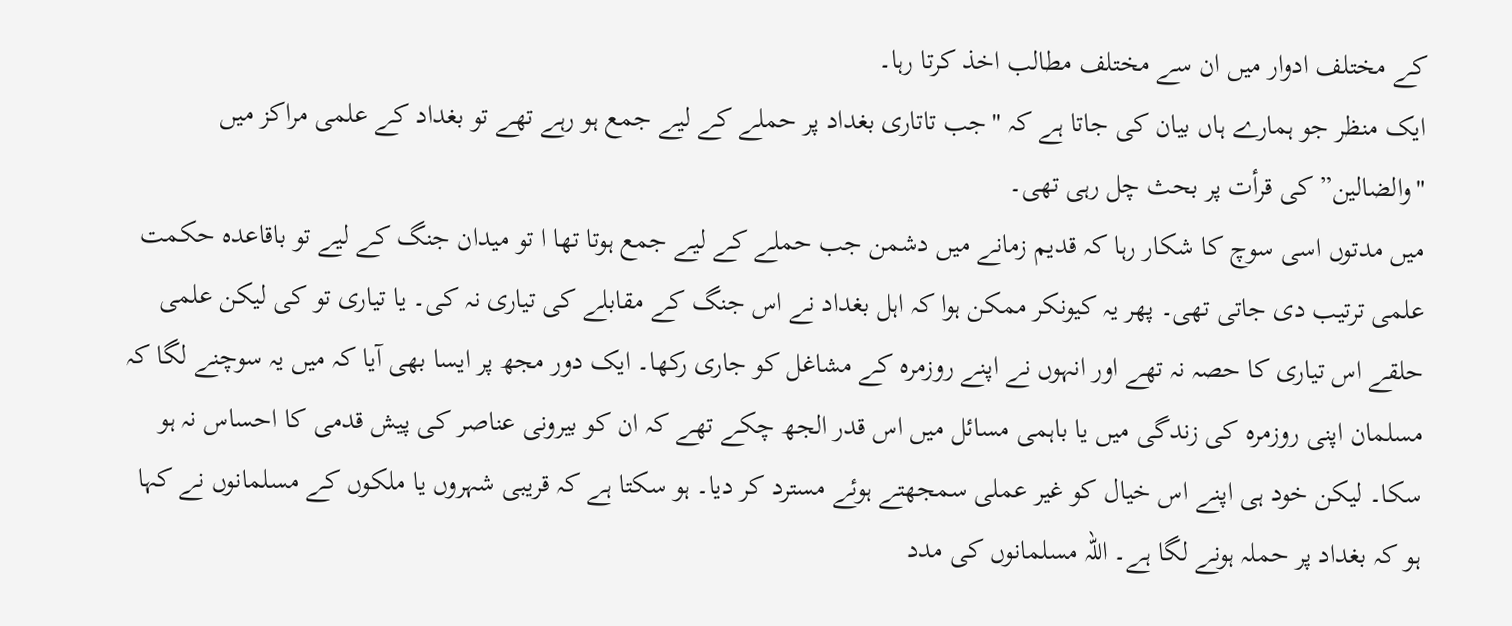کے مختلف ادوار میں ان سے مختلف مطالب اخذ کرتا رہا۔
ایک منظر جو ہمارے ہاں بیان کی جاتا ہے کہ "جب تاتاری بغداد پر حملے کے لیے جمع ہو رہے تھے تو بغداد کے علمی مراکز میں "والضالین” کی قرأت پر بحث چل رہی تھی۔
میں مدتوں اسی سوچ کا شکار رہا کہ قدیم زمانے میں دشمن جب حملے کے لیے جمع ہوتا تھا ا تو میدان جنگ کے لیے تو باقاعدہ حکمت علمی ترتیب دی جاتی تھی۔ پھر یہ کیونکر ممکن ہوا کہ اہل بغداد نے اس جنگ کے مقابلے کی تیاری نہ کی۔ یا تیاری تو کی لیکن علمی حلقے اس تیاری کا حصہ نہ تھے اور انہوں نے اپنے روزمرہ کے مشاغل کو جاری رکھا۔ ایک دور مجھ پر ایسا بھی آیا کہ میں یہ سوچنے لگا کہ مسلمان اپنی روزمرہ کی زندگی میں یا باہمی مسائل میں اس قدر الجھ چکے تھے کہ ان کو بیرونی عناصر کی پیش قدمی کا احساس نہ ہو سکا۔ لیکن خود ہی اپنے اس خیال کو غیر عملی سمجھتے ہوئے مسترد کر دیا۔ ہو سکتا ہے کہ قریبی شہروں یا ملکوں کے مسلمانوں نے کہا ہو کہ بغداد پر حملہ ہونے لگا ہے۔ اللہ مسلمانوں کی مدد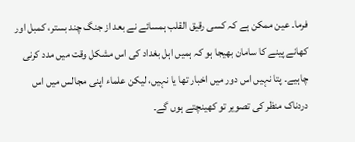فرما۔ عین ممکن ہے کہ کسی رقیق القلب ہمسائے نے بعد از جنگ چند بستر، کمبل اور کھانے پینے کا سامان بھیجا ہو کہ ہمیں اہل بغداد کی اس مشکل وقت میں مدد کرنی چاہیے۔ پتا نہیں اس دور میں اخبار تھا یا نہیں، لیکن علماء اپنی مجالس میں اس دردناک منظر کی تصویر تو کھینچتے ہوں گے۔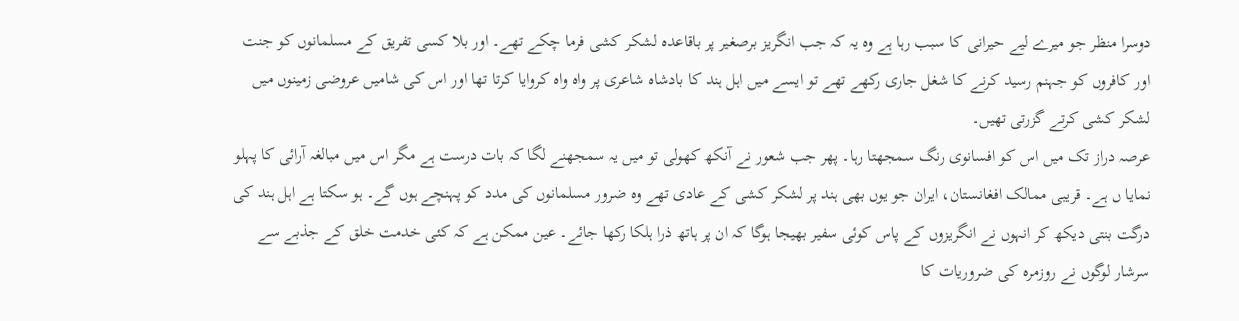دوسرا منظر جو میرے لیے حیرانی کا سبب رہا ہے وہ یہ کہ جب انگریز برصغیر پر باقاعدہ لشکر کشی فرما چکے تھے۔ اور بلا کسی تفریق کے مسلمانوں کو جنت اور کافروں کو جہنم رسید کرنے کا شغل جاری رکھے تھے تو ایسے میں اہل ہند کا بادشاہ شاعری پر واہ واہ کروایا کرتا تھا اور اس کی شامیں عروضی زمینوں میں لشکر کشی کرتے گزرتی تھیں۔
عرصہ دراز تک میں اس کو افسانوی رنگ سمجھتا رہا۔ پھر جب شعور نے آنکھ کھولی تو میں یہ سمجھنے لگا کہ بات درست ہے مگر اس میں مبالغہ آرائی کا پہلو نمایا ں ہے۔ قریبی ممالک افغانستان، ایران جو یوں بھی ہند پر لشکر کشی کے عادی تھے وہ ضرور مسلمانوں کی مدد کو پہنچے ہوں گے۔ ہو سکتا ہے اہل ہند کی درگت بنتی دیکھ کر انہوں نے انگریزوں کے پاس کوئی سفیر بھیجا ہوگا کہ ان پر ہاتھ ذرا ہلکا رکھا جائے۔ عین ممکن ہے کہ کئی خدمت خلق کے جذبے سے سرشار لوگوں نے روزمرہ کی ضروریات کا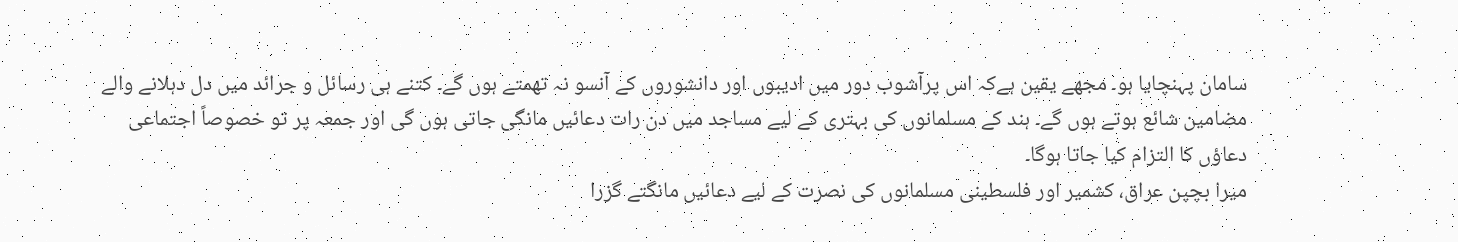سامان پہنچایا ہو۔ مجھے یقین ہےکہ اس پرآشوب دور میں ادیبوں اور دانشوروں کے آنسو نہ تھمتے ہوں گے۔ کتنے ہی رسائل و جرائد میں دل دہلانے والے مضامین شائع ہوتے ہوں گے۔ ہند کے مسلمانوں کی بہتری کے لیے مساجد میں دن رات دعائیں مانگی جاتی ہوں گی اور جمعہ پر تو خصوصاً اجتماعی دعاؤں کا التزام کیا جاتا ہوگا۔
میرا بچپن عراق، کشمیر اور فلسطینی مسلمانوں کی نصرت کے لیے دعائیں مانگتے گزرا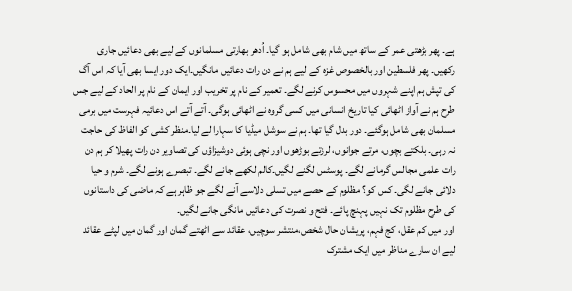ہے۔ پھر بڑھتی عمر کے ساتھ میں شام بھی شامل ہو گیا۔ اُدھر بھارتی مسلمانوں کے لیے بھی دعائیں جاری رکھیں۔ پھر فلسطین اور بالخصوص غزہ کے لیے ہم نے دن رات دعائیں مانگیں۔ایک دور ایسا بھی آیا کہ اس آگ کی تپش ہم اپنے شہروں میں محسوس کرنے لگے۔ تعمیر کے نام پر تخریب اور ایمان کے نام پر الحاد کے لیے جس طرح ہم نے آواز اٹھائی کیا تاریخ انسانی میں کسی گروہ نے اٹھائی ہوگی۔ آتے آتے اس دعائیہ فہرست میں برمی مسلمان بھی شامل ہوگئے۔ دور بدل گیا تھا۔ ہم نے سوشل میڈیا کا سہارا لے لیا۔منظر کشی کو الفاظ کی حاجت نہ رہی۔ بلکتے بچوں، مرتے جوانوں، لرزتے بوڑھوں اور نچی ہوئی دوشیزاؤں کی تصاویر دن رات پھیلا کر ہم دن رات علمی مجالس گرمانے لگے۔ پوسٹس لگنے لگیں۔کالم لکھے جانے لگے۔ تبصرے ہونے لگے۔ شرم و حیا دلائی جانے لگی۔ کس کو؟ مظلوم کے حصے میں تسلی دلاسے آنے لگے جو ظاہر ہے کہ ماضی کی داستانوں کی طرح مظلوم تک نہیں پہنچ پائے۔ فتح و نصرت کی دعائیں مانگی جانے لگیں۔
اور میں کم عقل، کج فہم، پریشان حال شخص،منتشر سوچیں، عقائد سے اٹھتے گمان اور گمان میں لپٹے عقائد لیے ان سارے مناظر میں ایک مشترک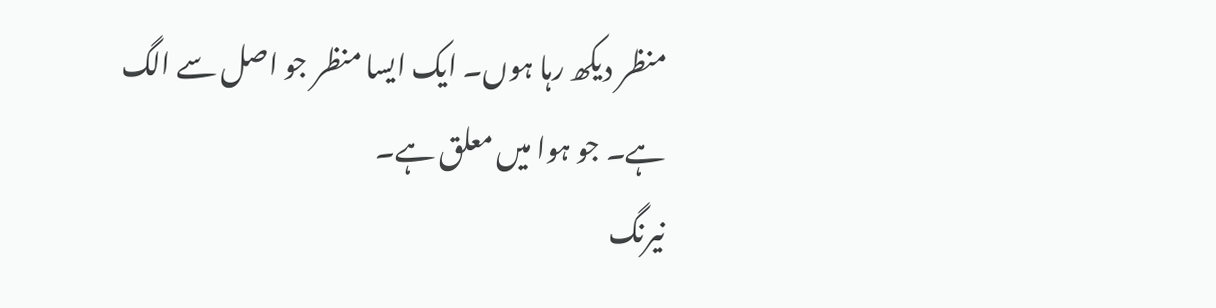منظر دیکھ رہا ہوں۔ ایک ایسا منظر جو اصل سے الگ ہے۔ جو ہوا میں معلق ہے۔
نیرنگ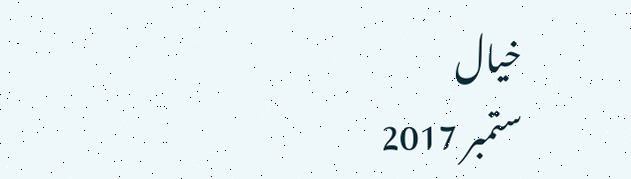خیال
ستمبر 2017